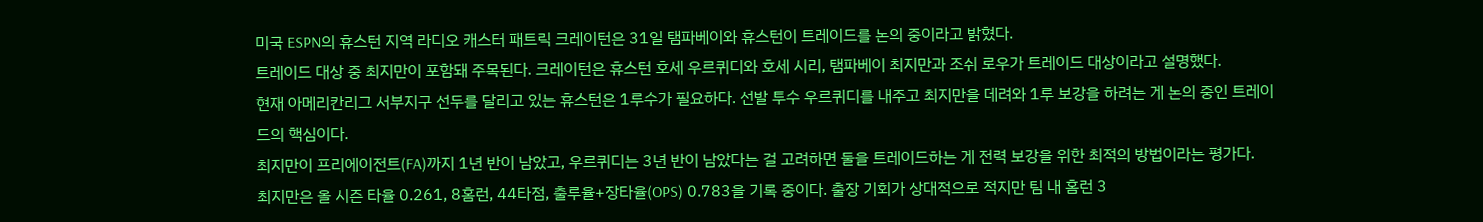미국 ESPN의 휴스턴 지역 라디오 캐스터 패트릭 크레이턴은 31일 탬파베이와 휴스턴이 트레이드를 논의 중이라고 밝혔다.
트레이드 대상 중 최지만이 포함돼 주목된다. 크레이턴은 휴스턴 호세 우르퀴디와 호세 시리, 탬파베이 최지만과 조쉬 로우가 트레이드 대상이라고 설명했다.
현재 아메리칸리그 서부지구 선두를 달리고 있는 휴스턴은 1루수가 필요하다. 선발 투수 우르퀴디를 내주고 최지만을 데려와 1루 보강을 하려는 게 논의 중인 트레이드의 핵심이다.
최지만이 프리에이전트(FA)까지 1년 반이 남았고, 우르퀴디는 3년 반이 남았다는 걸 고려하면 둘을 트레이드하는 게 전력 보강을 위한 최적의 방법이라는 평가다.
최지만은 올 시즌 타율 0.261, 8홈런, 44타점, 출루율+장타율(OPS) 0.783을 기록 중이다. 출장 기회가 상대적으로 적지만 팀 내 홈런 3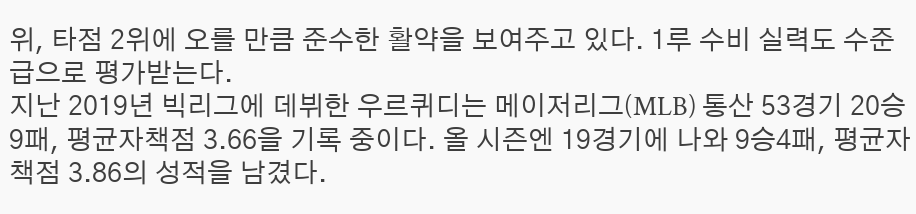위, 타점 2위에 오를 만큼 준수한 활약을 보여주고 있다. 1루 수비 실력도 수준급으로 평가받는다.
지난 2019년 빅리그에 데뷔한 우르퀴디는 메이저리그(MLB) 통산 53경기 20승9패, 평균자책점 3.66을 기록 중이다. 올 시즌엔 19경기에 나와 9승4패, 평균자책점 3.86의 성적을 남겼다.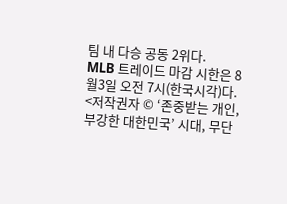팀 내 다승 공동 2위다.
MLB 트레이드 마감 시한은 8월3일 오전 7시(한국시각)다.
<저작권자 © ‘존중받는 개인, 부강한 대한민국’ 시대, 무단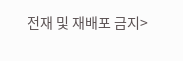전재 및 재배포 금지>